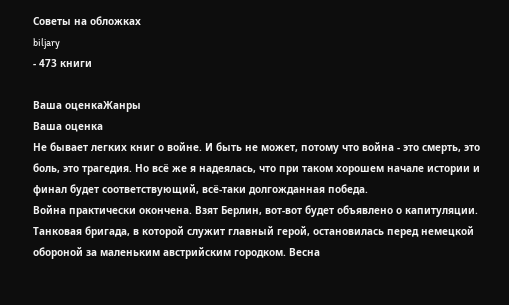Советы на обложках
biljary
- 473 книги

Ваша оценкаЖанры
Ваша оценка
Не бывает легких книг о войне. И быть не может, потому что война - это смерть, это боль, это трагедия. Но всё же я надеялась, что при таком хорошем начале истории и финал будет соответствующий, всё-таки долгожданная победа.
Война практически окончена. Взят Берлин, вот-вот будет объявлено о капитуляции. Танковая бригада, в которой служит главный герой, остановилась перед немецкой обороной за маленьким австрийским городком. Весна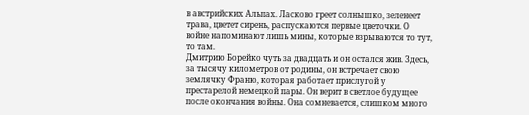в австрийских Альпах. Ласково греет солнышко, зеленеет трава, цветет сирень, распускаются первые цветочки. О войне напоминают лишь мины, которые взрываются то тут, то там.
Дмитрию Борейко чуть за двадцать и он остался жив. Здесь, за тысячу километров от родины, он встречает свою землячку Франю, которая работает прислугой у престарелой немецкой пары. Он верит в светлое будущее после окончания войны. Она сомневается, слишком много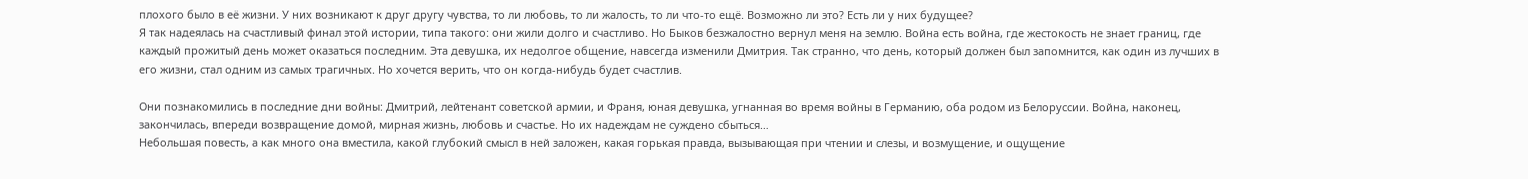плохого было в её жизни. У них возникают к друг другу чувства, то ли любовь, то ли жалость, то ли что-то ещё. Возможно ли это? Есть ли у них будущее?
Я так надеялась на счастливый финал этой истории, типа такого: они жили долго и счастливо. Но Быков безжалостно вернул меня на землю. Война есть война, где жестокость не знает границ, где каждый прожитый день может оказаться последним. Эта девушка, их недолгое общение, навсегда изменили Дмитрия. Так странно, что день, который должен был запомнится, как один из лучших в его жизни, стал одним из самых трагичных. Но хочется верить, что он когда-нибудь будет счастлив.

Они познакомились в последние дни войны: Дмитрий, лейтенант советской армии, и Франя, юная девушка, угнанная во время войны в Германию, оба родом из Белоруссии. Война, наконец, закончилась, впереди возвращение домой, мирная жизнь, любовь и счастье. Но их надеждам не суждено сбыться…
Небольшая повесть, а как много она вместила, какой глубокий смысл в ней заложен, какая горькая правда, вызывающая при чтении и слезы, и возмущение, и ощущение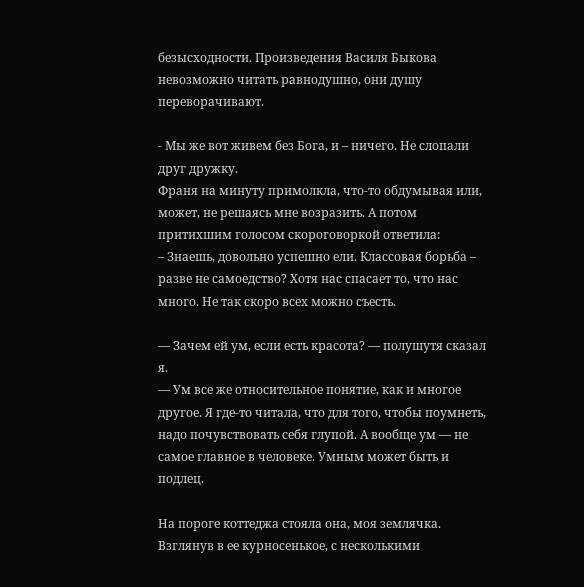безысходности. Произведения Василя Быкова невозможно читать равнодушно, они душу переворачивают.

- Мы же вот живем без Бога, и – ничего. Не слопали друг дружку.
Франя на минуту примолкла, что-то обдумывая или, может, не решаясь мне возразить. А потом притихшим голосом скороговоркой ответила:
– Знаешь, довольно успешно ели. Классовая борьба – разве не самоедство? Хотя нас спасает то, что нас много. Не так скоро всех можно съесть.

— Зачем ей ум, если есть красота? — полушутя сказал я.
— Ум все же относительное понятие, как и многое другое. Я где-то читала, что для того, чтобы поумнеть, надо почувствовать себя глупой. А вообще ум — не самое главное в человеке. Умным может быть и подлец.

На пороге коттеджа стояла она, моя землячка. Взглянув в ее курносенькое, с несколькими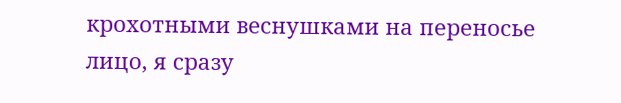крохотными веснушками на переносье лицо, я сразу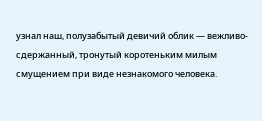узнал наш, полузабытый девичий облик — вежливо-сдержанный, тронутый коротеньким милым смущением при виде незнакомого человека.